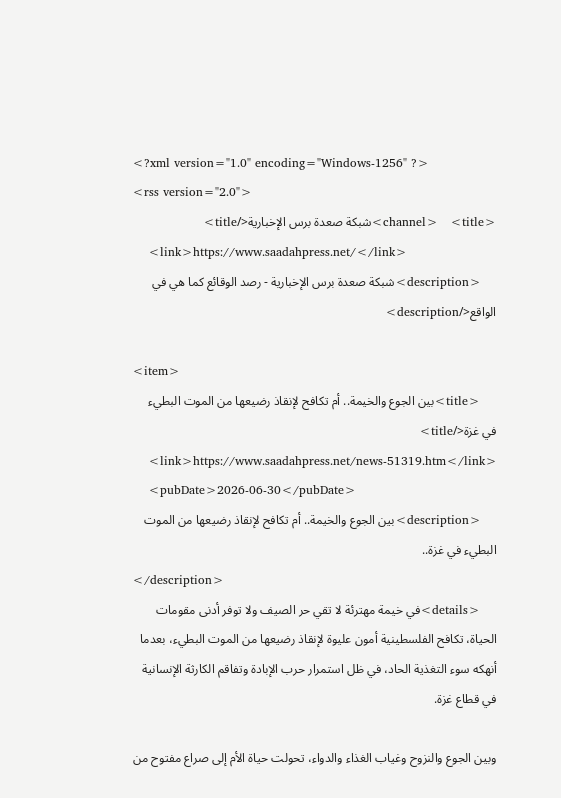<?xml version="1.0" encoding="Windows-1256" ?>
<rss version="2.0">
<channel>   <title>شبكة صعدة برس الإخبارية</title>
    <link>https://www.saadahpress.net/</link>
    <description>شبكة صعدة برس الإخبارية - رصد الوقائع كما هي في الواقع</description>

<item>
    <title>بين الجوع والخيمة.. أم تكافح لإنقاذ رضيعها من الموت البطيء في غزة</title>
    <link>https://www.saadahpress.net/news-51319.htm</link>
    <pubDate>2026-06-30</pubDate>
    <description>بين الجوع والخيمة.. أم تكافح لإنقاذ رضيعها من الموت البطيء في غزة..
</description>
    <details>في خيمة مهترئة لا تقي حر الصيف ولا توفر أدنى مقومات الحياة، تكافح الفلسطينية أمون عليوة لإنقاذ رضيعها من الموت البطيء، بعدما أنهكه سوء التغذية الحاد، في ظل استمرار حرب الإبادة وتفاقم الكارثة الإنسانية في قطاع غزة.

وبين الجوع والنزوح وغياب الغذاء والدواء، تحولت حياة الأم إلى صراع مفتوح من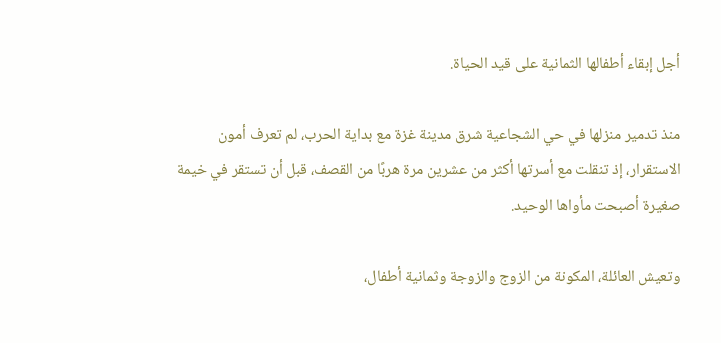أجل إبقاء أطفالها الثمانية على قيد الحياة.

منذ تدمير منزلها في حي الشجاعية شرق مدينة غزة مع بداية الحرب، لم تعرف أمون الاستقرار، إذ تنقلت مع أسرتها أكثر من عشرين مرة هربًا من القصف، قبل أن تستقر في خيمة صغيرة أصبحت مأواها الوحيد.

وتعيش العائلة، المكونة من الزوج والزوجة وثمانية أطفال،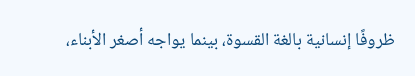ظروفًا إنسانية بالغة القسوة، بينما يواجه أصغر الأبناء،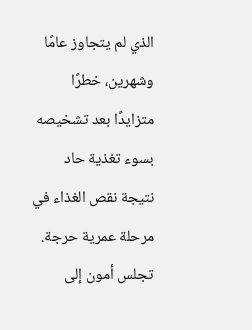الذي لم يتجاوز عامًا وشهرين، خطرًا متزايدًا بعد تشخيصه بسوء تغذية حاد نتيجة نقص الغذاء في مرحلة عمرية حرجة.
تجلس أمون إلى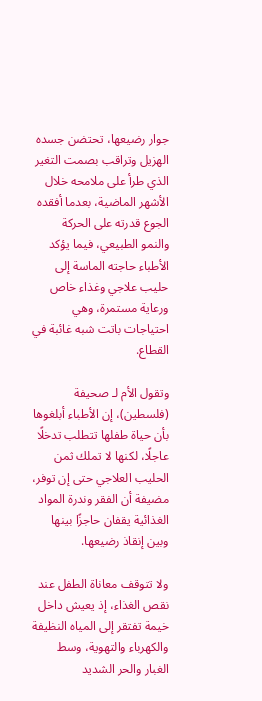جوار رضيعها، تحتضن جسده الهزيل وتراقب بصمت التغير الذي طرأ على ملامحه خلال الأشهر الماضية، بعدما أفقده الجوع قدرته على الحركة والنمو الطبيعي، فيما يؤكد الأطباء حاجته الماسة إلى حليب علاجي وغذاء خاص ورعاية مستمرة، وهي احتياجات باتت شبه غائبة في القطاع.

وتقول الأم لـ صحيفة (فلسطين)، إن الأطباء أبلغوها بأن حياة طفلها تتطلب تدخلًا عاجلًا، لكنها لا تملك ثمن الحليب العلاجي حتى إن توفر، مضيفة أن الفقر وندرة المواد الغذائية يقفان حاجزًا بينها وبين إنقاذ رضيعها.

ولا تتوقف معاناة الطفل عند نقص الغذاء، إذ يعيش داخل خيمة تفتقر إلى المياه النظيفة والكهرباء والتهوية، وسط الغبار والحر الشديد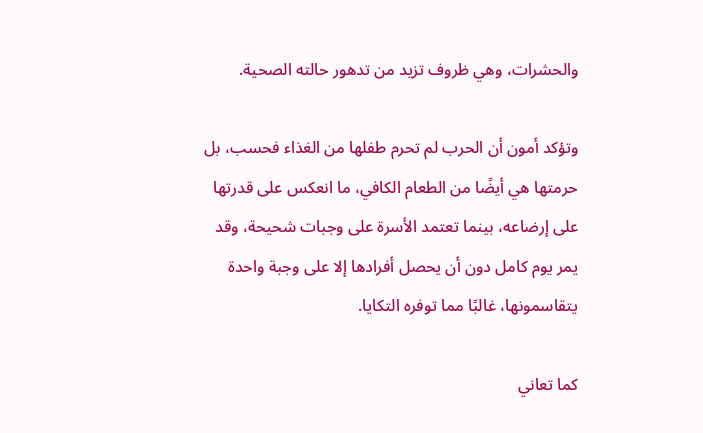والحشرات، وهي ظروف تزيد من تدهور حالته الصحية.

وتؤكد أمون أن الحرب لم تحرم طفلها من الغذاء فحسب، بل حرمتها هي أيضًا من الطعام الكافي، ما انعكس على قدرتها على إرضاعه، بينما تعتمد الأسرة على وجبات شحيحة، وقد يمر يوم كامل دون أن يحصل أفرادها إلا على وجبة واحدة يتقاسمونها، غالبًا مما توفره التكايا.

كما تعاني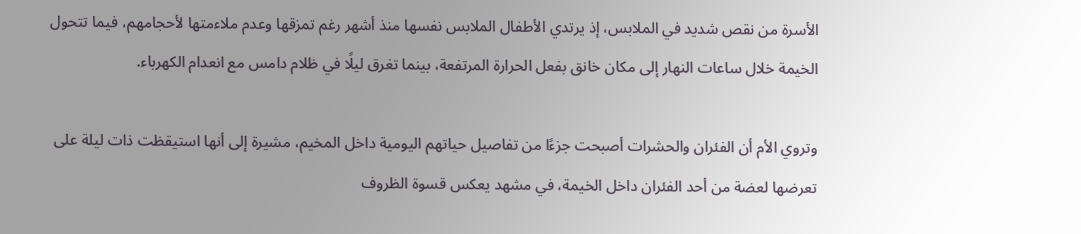الأسرة من نقص شديد في الملابس، إذ يرتدي الأطفال الملابس نفسها منذ أشهر رغم تمزقها وعدم ملاءمتها لأحجامهم، فيما تتحول الخيمة خلال ساعات النهار إلى مكان خانق بفعل الحرارة المرتفعة، بينما تغرق ليلًا في ظلام دامس مع انعدام الكهرباء.

وتروي الأم أن الفئران والحشرات أصبحت جزءًا من تفاصيل حياتهم اليومية داخل المخيم، مشيرة إلى أنها استيقظت ذات ليلة على تعرضها لعضة من أحد الفئران داخل الخيمة، في مشهد يعكس قسوة الظروف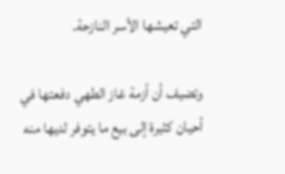التي تعيشها الأسر النازحة.

وتضيف أن أزمة غاز الطهي دفعتها في أحيان كثيرة إلى بيع ما يتوفر لديها منه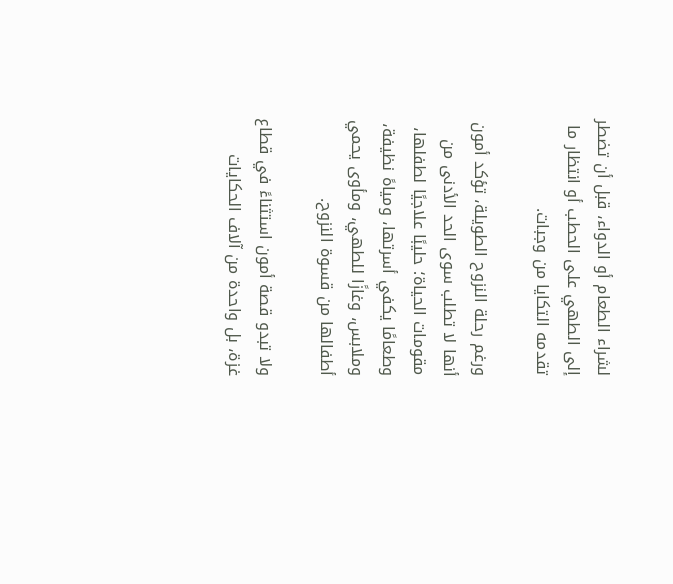لشراء الطعام أو الدواء، قبل أن تضطر إلى الطهي على الحطب أو انتظار ما تقدمه التكايا من وجبات.

ورغم رحلة النزوح الطويلة، تؤكد أمون أنها لا تطلب سوى الحد الأدنى من مقومات الحياة؛ حليبًا علاجيًا لطفلها، وطعامًا يكفي أسرتها، ومياهً نظيفة، وملابس، وغازًا للطهي، ومأوى يحمي أطفالها من قسوة النزوح.

ولا تبدو قصة أمون استثناءً في قطاع غزة، بل واحدة من آلاف الحكايات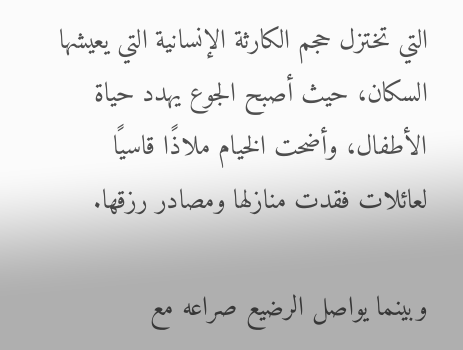التي تختزل حجم الكارثة الإنسانية التي يعيشها السكان، حيث أصبح الجوع يهدد حياة الأطفال، وأضحت الخيام ملاذًا قاسيًا لعائلات فقدت منازلها ومصادر رزقها.

وبينما يواصل الرضيع صراعه مع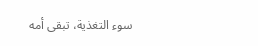سوء التغذية، تبقى أمه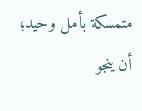متمسكة بأمل وحيد؛ أن ينجو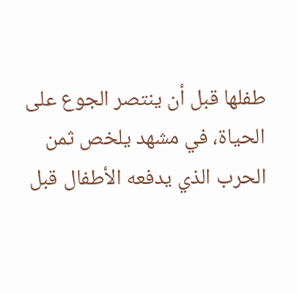طفلها قبل أن ينتصر الجوع على الحياة، في مشهد يلخص ثمن الحرب الذي يدفعه الأطفال قبل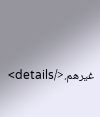غيرهم.</details>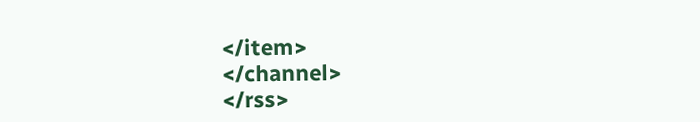</item>
</channel>
</rss>